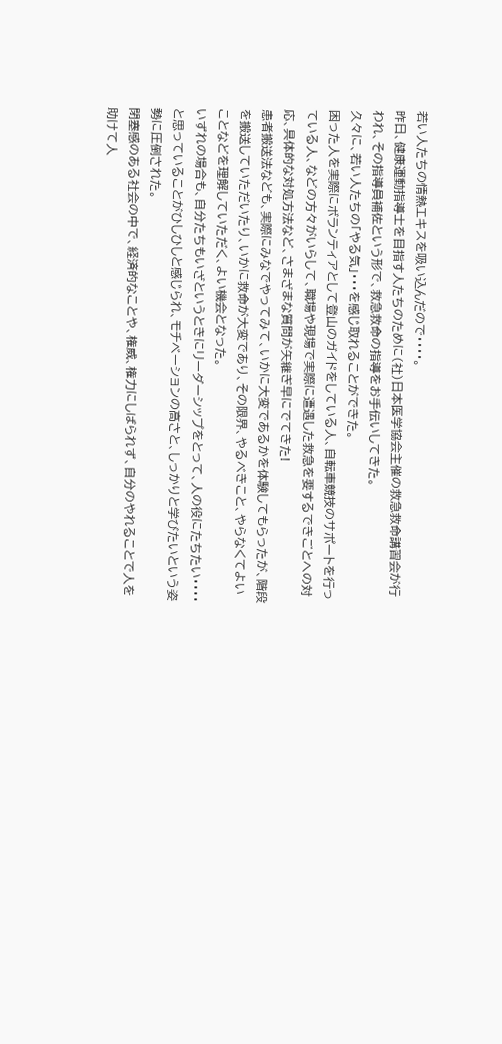若い人たちの情熱エキスを吸い込んだので・・・・。
昨日、健康運動指導士を目指す人たちのために(社)日本医学協会主催の救急救命講習会が行われ、その指導員補佐という形で、救急救命の指導をお手伝いしてきた。
久々に、若い人たちの「やる気」・・・を感じ取れることができた。
困った人を実際にボランティアとして登山のガイドをしている人、自転車競技のサポートを行っている人、などの方々がいらして、職場や現場で実際に遭遇した救急を要するできごとへの対応、具体的な対処方法など、さまざまな質問が矢継ぎ早にでてきた!
患者搬送法なども、実際にみなでやってみて、いかに大変であるかを体験してもらったが、階段を搬送していただいたり、いかに救命が大変であり、その限界、やるべきこと、やらなくてよいことなどを理解していただく、よい機会となった。
いずれの場合も、自分たちもいざというときにリーダーシップをとって、人の役にたちたい・・・・と思っていることがひしひしと感じられ、モチベーションの高さと、しっかりと学びたいという姿勢に圧倒された。
閉塞感のある社会の中で、経済的なことや、権威、権力にしばられず、自分のやれることで人を助けて人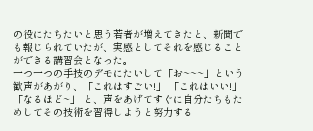の役にたちたいと思う若者が増えてきたと、新聞でも報じられていたが、実感としてそれを感じることができる講習会となった。
一つ一つの手技のデモにたいして「お~~~」という歓声があがり、「これはすごい!」 「これはいい!」 「なるほど~」 と、声をあげてすぐに自分たちもためしてその技術を習得しようと努力する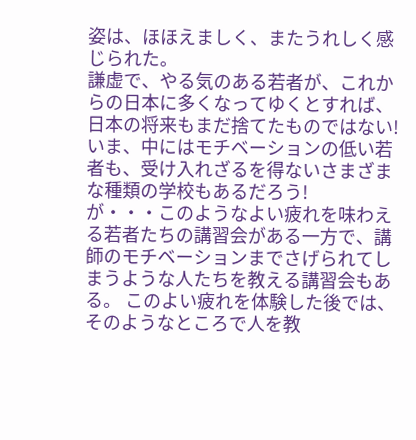姿は、ほほえましく、またうれしく感じられた。
謙虚で、やる気のある若者が、これからの日本に多くなってゆくとすれば、日本の将来もまだ捨てたものではない!
いま、中にはモチベーションの低い若者も、受け入れざるを得ないさまざまな種類の学校もあるだろう!
が・・・このようなよい疲れを味わえる若者たちの講習会がある一方で、講師のモチベーションまでさげられてしまうような人たちを教える講習会もある。 このよい疲れを体験した後では、そのようなところで人を教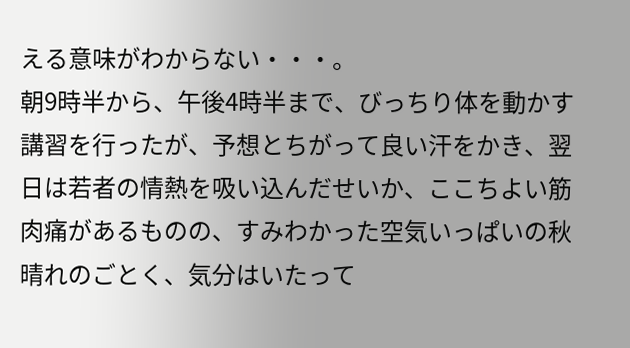える意味がわからない・・・。
朝9時半から、午後4時半まで、びっちり体を動かす講習を行ったが、予想とちがって良い汗をかき、翌日は若者の情熱を吸い込んだせいか、ここちよい筋肉痛があるものの、すみわかった空気いっぱいの秋晴れのごとく、気分はいたって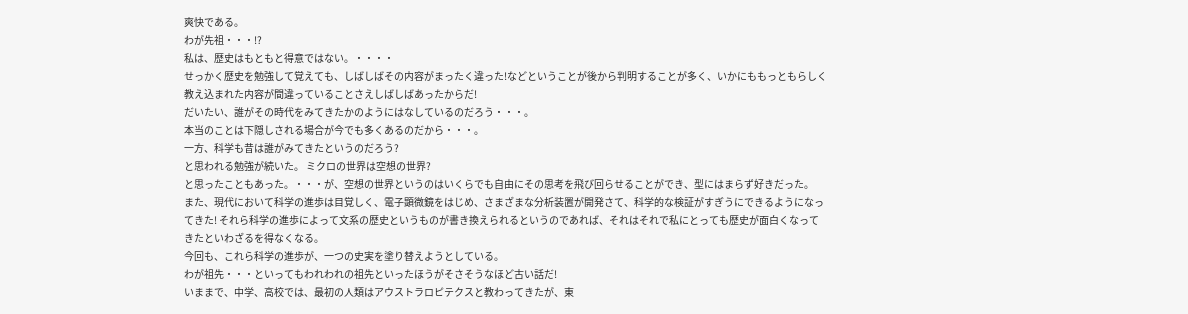爽快である。
わが先祖・・・!?
私は、歴史はもともと得意ではない。・・・・
せっかく歴史を勉強して覚えても、しばしばその内容がまったく違った!などということが後から判明することが多く、いかにももっともらしく教え込まれた内容が間違っていることさえしばしばあったからだ!
だいたい、誰がその時代をみてきたかのようにはなしているのだろう・・・。
本当のことは下隠しされる場合が今でも多くあるのだから・・・。
一方、科学も昔は誰がみてきたというのだろう?
と思われる勉強が続いた。 ミクロの世界は空想の世界?
と思ったこともあった。・・・が、空想の世界というのはいくらでも自由にその思考を飛び回らせることができ、型にはまらず好きだった。
また、現代において科学の進歩は目覚しく、電子顕微鏡をはじめ、さまざまな分析装置が開発さて、科学的な検証がすぎうにできるようになってきた! それら科学の進歩によって文系の歴史というものが書き換えられるというのであれば、それはそれで私にとっても歴史が面白くなってきたといわざるを得なくなる。
今回も、これら科学の進歩が、一つの史実を塗り替えようとしている。
わが祖先・・・といってもわれわれの祖先といったほうがそさそうなほど古い話だ!
いままで、中学、高校では、最初の人類はアウストラロピテクスと教わってきたが、東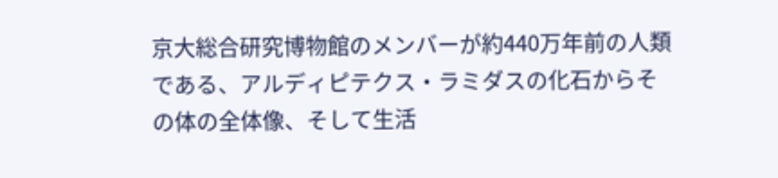京大総合研究博物館のメンバーが約440万年前の人類である、アルディピテクス・ラミダスの化石からその体の全体像、そして生活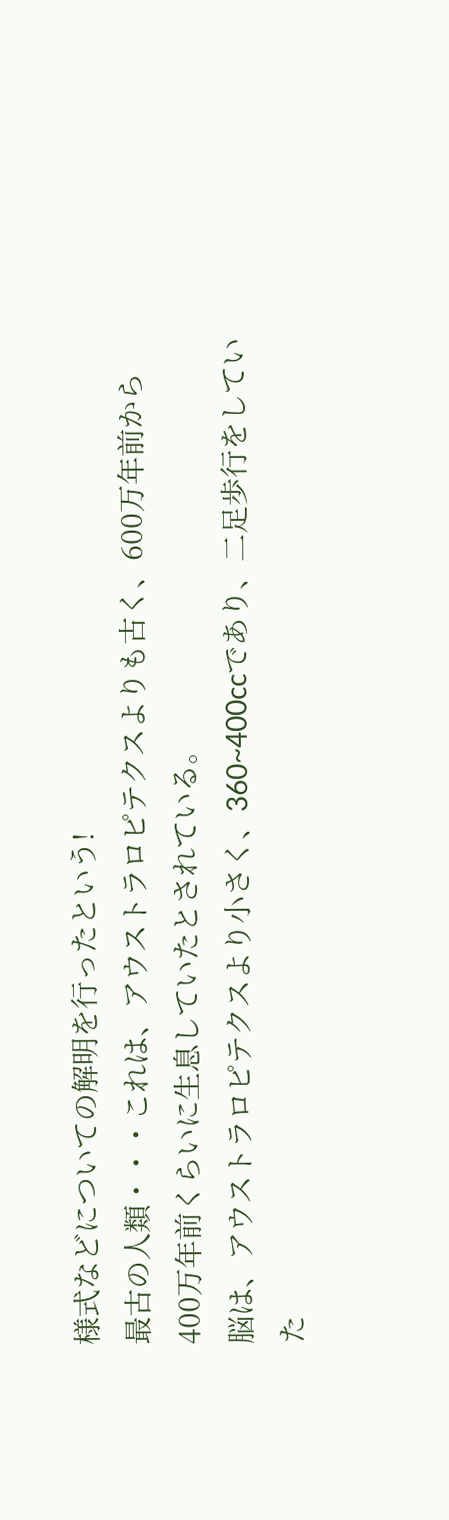様式などについての解明を行ったという!
最古の人類・・・これは、アウストラロピテクスよりも古く、600万年前から400万年前くらいに生息していたとされている。
脳は、アウストラロピテクスより小さく、360~400ccであり、二足歩行をしていた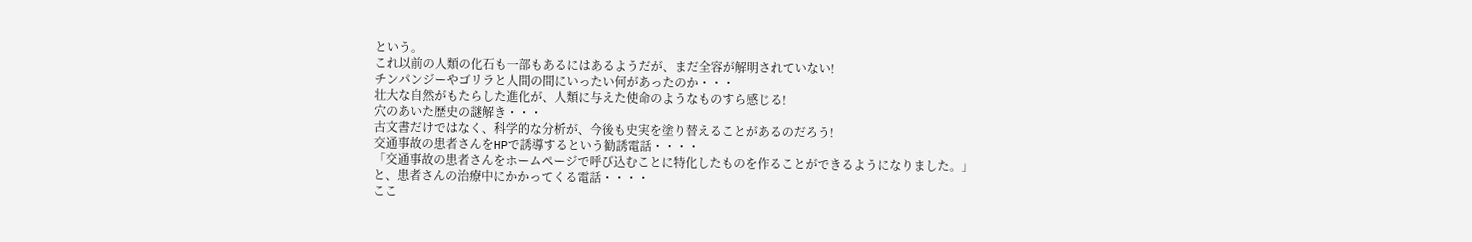という。
これ以前の人類の化石も一部もあるにはあるようだが、まだ全容が解明されていない!
チンパンジーやゴリラと人間の間にいったい何があったのか・・・
壮大な自然がもたらした進化が、人類に与えた使命のようなものすら感じる!
穴のあいた歴史の謎解き・・・
古文書だけではなく、科学的な分析が、今後も史実を塗り替えることがあるのだろう!
交通事故の患者さんをHPで誘導するという勧誘電話・・・・
「交通事故の患者さんをホームページで呼び込むことに特化したものを作ることができるようになりました。」
と、患者さんの治療中にかかってくる電話・・・・
ここ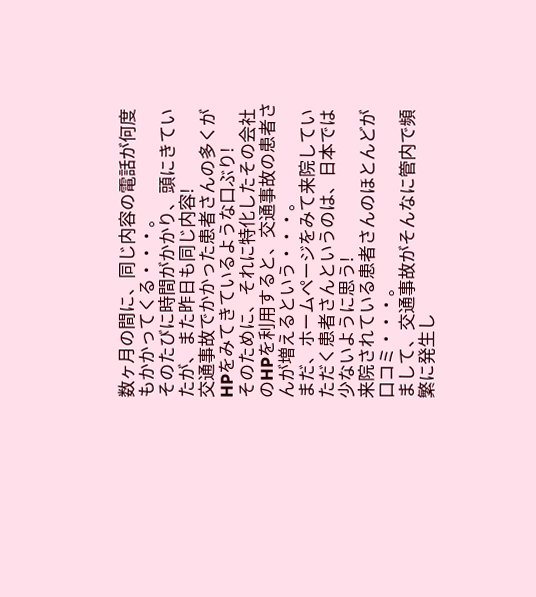数ヶ月の間に、同じ内容の電話が何度もかかってくる・・・。
そのたびに時間がかかり、頭にきていたが、また昨日も同じ内容!
交通事故でかかった患者さんの多くがHPをみてきているような口ぶり!
そのために、それに特化したその会社のHPを利用すると、交通事故の患者さんが増えるという・・・。
まだ、ホームページをみて来院していただく患者さんというのは、日本では少ないように思う!
来院されている患者さんのほとんどが口コミ・・・。
まして、交通事故がそんなに管内で頻繁に発生し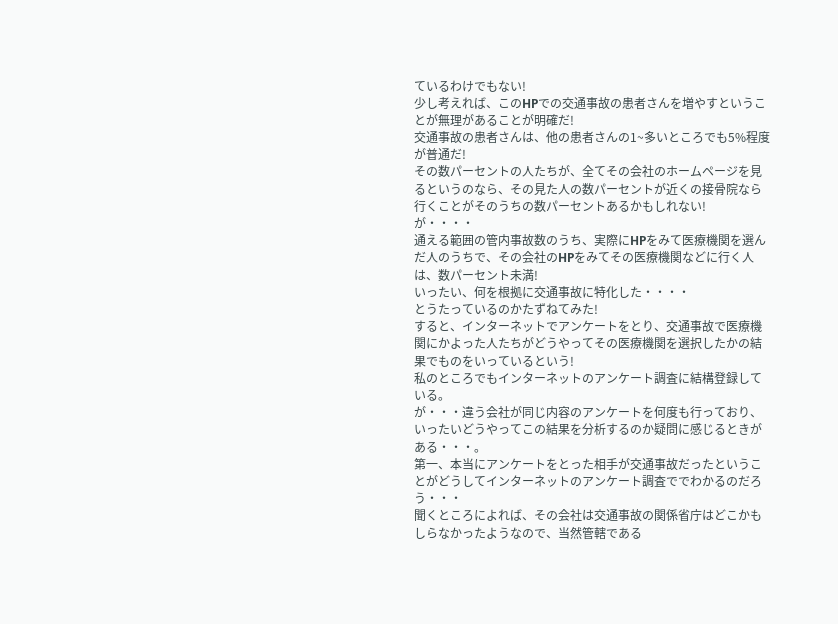ているわけでもない!
少し考えれば、このHPでの交通事故の患者さんを増やすということが無理があることが明確だ!
交通事故の患者さんは、他の患者さんの1~多いところでも5%程度が普通だ!
その数パーセントの人たちが、全てその会社のホームページを見るというのなら、その見た人の数パーセントが近くの接骨院なら行くことがそのうちの数パーセントあるかもしれない!
が・・・・
通える範囲の管内事故数のうち、実際にHPをみて医療機関を選んだ人のうちで、その会社のHPをみてその医療機関などに行く人は、数パーセント未満!
いったい、何を根拠に交通事故に特化した・・・・
とうたっているのかたずねてみた!
すると、インターネットでアンケートをとり、交通事故で医療機関にかよった人たちがどうやってその医療機関を選択したかの結果でものをいっているという!
私のところでもインターネットのアンケート調査に結構登録している。
が・・・違う会社が同じ内容のアンケートを何度も行っており、いったいどうやってこの結果を分析するのか疑問に感じるときがある・・・。
第一、本当にアンケートをとった相手が交通事故だったということがどうしてインターネットのアンケート調査ででわかるのだろう・・・
聞くところによれば、その会社は交通事故の関係省庁はどこかもしらなかったようなので、当然管轄である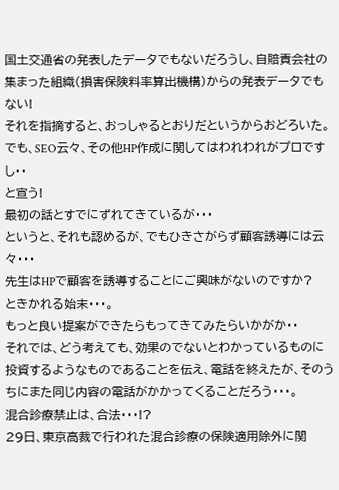国土交通省の発表したデータでもないだろうし、自賠責会社の集まった組織(損害保険料率算出機構)からの発表データでもない!
それを指摘すると、おっしゃるとおりだというからおどろいた。
でも、SEO云々、その他HP作成に関してはわれわれがプロですし・・
と宣う!
最初の話とすでにずれてきているが・・・
というと、それも認めるが、でもひきさがらず顧客誘導には云々・・・
先生はHPで顧客を誘導することにご興味がないのですか?
ときかれる始末・・・。
もっと良い提案ができたらもってきてみたらいかがか・・
それでは、どう考えても、効果のでないとわかっているものに投資するようなものであることを伝え、電話を終えたが、そのうちにまた同じ内容の電話がかかってくることだろう・・・。
混合診療禁止は、合法・・・!?
29日、東京高裁で行われた混合診療の保険適用除外に関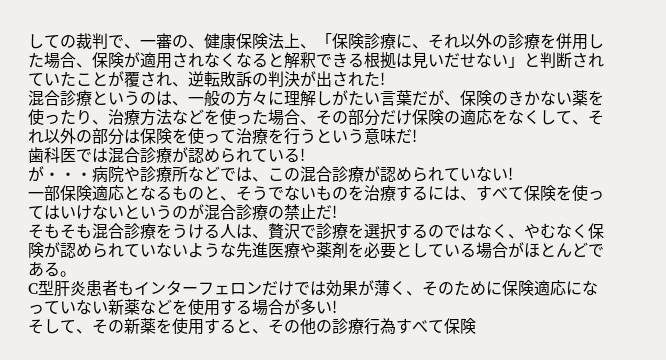しての裁判で、一審の、健康保険法上、「保険診療に、それ以外の診療を併用した場合、保険が適用されなくなると解釈できる根拠は見いだせない」と判断されていたことが覆され、逆転敗訴の判決が出された!
混合診療というのは、一般の方々に理解しがたい言葉だが、保険のきかない薬を使ったり、治療方法などを使った場合、その部分だけ保険の適応をなくして、それ以外の部分は保険を使って治療を行うという意味だ!
歯科医では混合診療が認められている!
が・・・病院や診療所などでは、この混合診療が認められていない!
一部保険適応となるものと、そうでないものを治療するには、すべて保険を使ってはいけないというのが混合診療の禁止だ!
そもそも混合診療をうける人は、贅沢で診療を選択するのではなく、やむなく保険が認められていないような先進医療や薬剤を必要としている場合がほとんどである。
C型肝炎患者もインターフェロンだけでは効果が薄く、そのために保険適応になっていない新薬などを使用する場合が多い!
そして、その新薬を使用すると、その他の診療行為すべて保険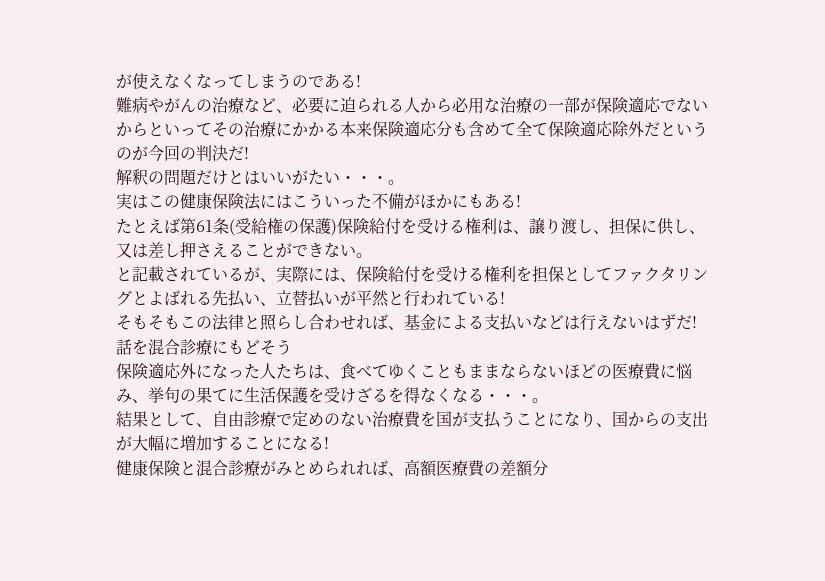が使えなくなってしまうのである!
難病やがんの治療など、必要に迫られる人から必用な治療の一部が保険適応でないからといってその治療にかかる本来保険適応分も含めて全て保険適応除外だというのが今回の判決だ!
解釈の問題だけとはいいがたい・・・。
実はこの健康保険法にはこういった不備がほかにもある!
たとえば第61条(受給権の保護)保険給付を受ける権利は、譲り渡し、担保に供し、又は差し押さえることができない。
と記載されているが、実際には、保険給付を受ける権利を担保としてファクタリングとよばれる先払い、立替払いが平然と行われている!
そもそもこの法律と照らし合わせれば、基金による支払いなどは行えないはずだ!
話を混合診療にもどそう
保険適応外になった人たちは、食べてゆくこともままならないほどの医療費に悩み、挙句の果てに生活保護を受けざるを得なくなる・・・。
結果として、自由診療で定めのない治療費を国が支払うことになり、国からの支出が大幅に増加することになる!
健康保険と混合診療がみとめられれば、高額医療費の差額分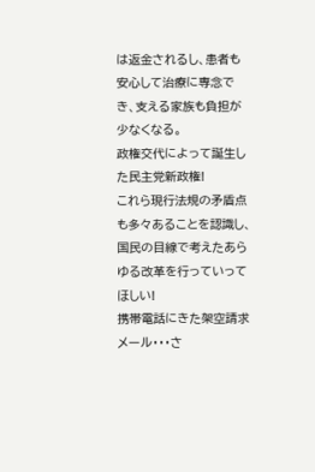は返金されるし、患者も安心して治療に専念でき、支える家族も負担が少なくなる。
政権交代によって誕生した民主党新政権!
これら現行法規の矛盾点も多々あることを認識し、国民の目線で考えたあらゆる改革を行っていってほしい!
携帯電話にきた架空請求メール・・・さ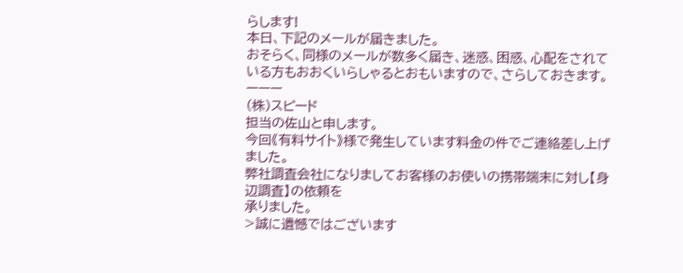らします!
本日、下記のメールが届きました。
おそらく、同様のメールが数多く届き、迷惑、困惑、心配をされている方もおおくいらしゃるとおもいますので、さらしておきます。
ーーー
(株)スピード
担当の佐山と申します。
今回《有料サイト》様で発生しています料金の件でご連絡差し上げました。
弊社調査会社になりましてお客様のお使いの携帯端末に対し【身辺調査】の依頼を
承りました。
>誠に遺憾ではございます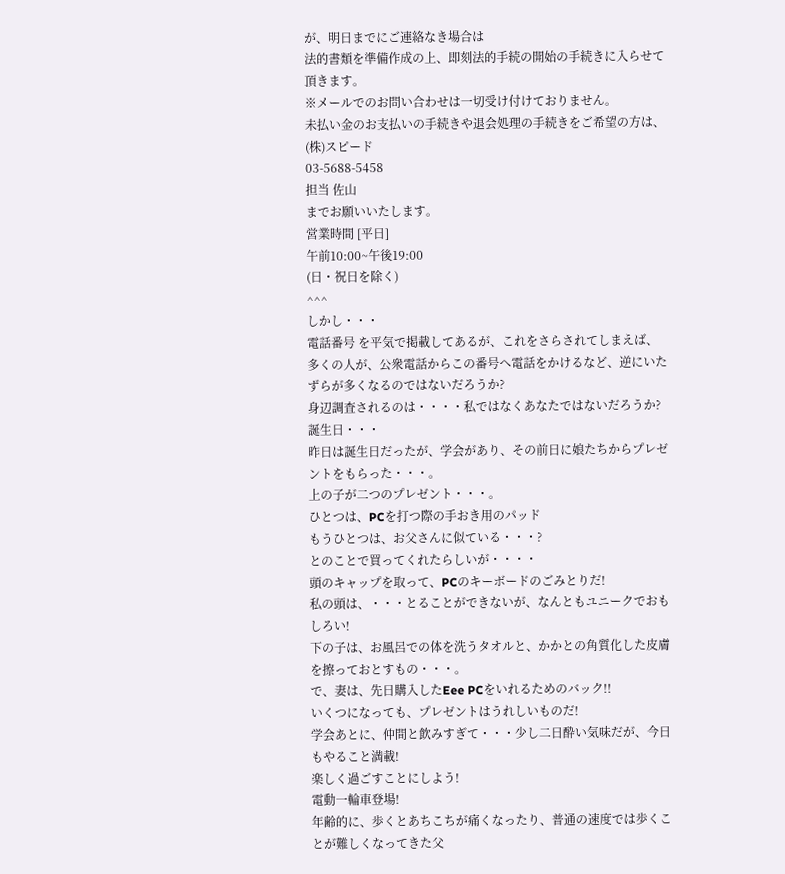が、明日までにご連絡なき場合は
法的書類を準備作成の上、即刻法的手続の開始の手続きに入らせて頂きます。
※メールでのお問い合わせは一切受け付けておりません。
未払い金のお支払いの手続きや退会処理の手続きをご希望の方は、
(株)スピード
03-5688-5458
担当 佐山
までお願いいたします。
営業時間 [平日]
午前10:00~午後19:00
(日・祝日を除く)
^^^
しかし・・・
電話番号 を平気で掲載してあるが、これをさらされてしまえば、多くの人が、公衆電話からこの番号へ電話をかけるなど、逆にいたずらが多くなるのではないだろうか?
身辺調査されるのは・・・・私ではなくあなたではないだろうか?
誕生日・・・
昨日は誕生日だったが、学会があり、その前日に娘たちからプレゼントをもらった・・・。
上の子が二つのプレゼント・・・。
ひとつは、PCを打つ際の手おき用のパッド
もうひとつは、お父さんに似ている・・・?
とのことで買ってくれたらしいが・・・・
頭のキャップを取って、PCのキーボードのごみとりだ!
私の頭は、・・・とることができないが、なんともユニークでおもしろい!
下の子は、お風呂での体を洗うタオルと、かかとの角質化した皮膚を擦っておとすもの・・・。
で、妻は、先日購入したEee PCをいれるためのバック!!
いくつになっても、プレゼントはうれしいものだ!
学会あとに、仲間と飲みすぎて・・・少し二日酔い気味だが、今日もやること満載!
楽しく過ごすことにしよう!
電動一輪車登場!
年齢的に、歩くとあちこちが痛くなったり、普通の速度では歩くことが難しくなってきた父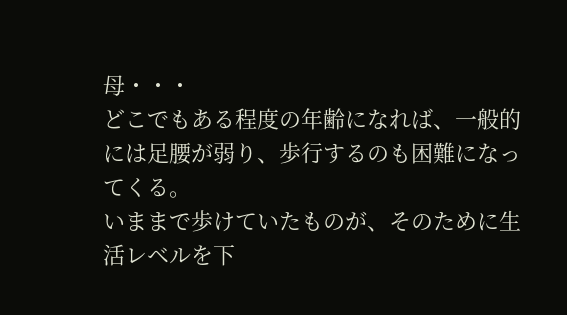母・・・
どこでもある程度の年齢になれば、一般的には足腰が弱り、歩行するのも困難になってくる。
いままで歩けていたものが、そのために生活レベルを下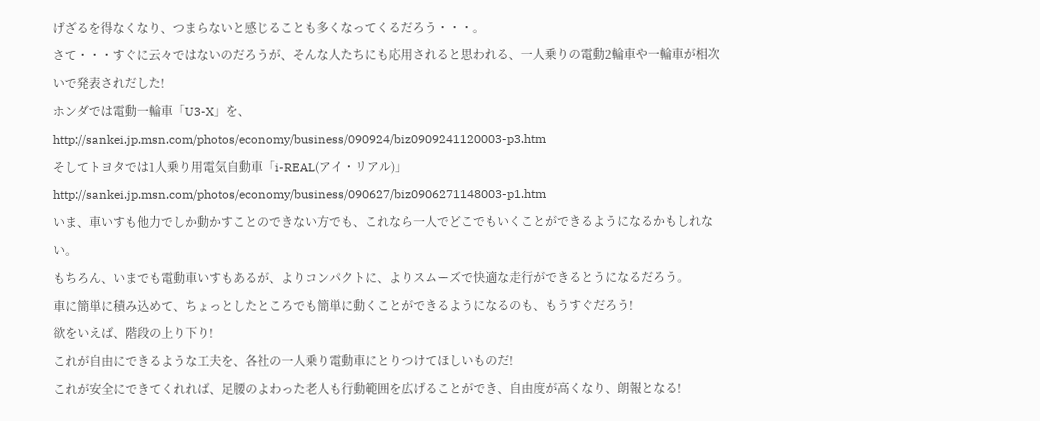げざるを得なくなり、つまらないと感じることも多くなってくるだろう・・・。
さて・・・すぐに云々ではないのだろうが、そんな人たちにも応用されると思われる、一人乗りの電動2輪車や一輪車が相次いで発表されだした!
ホンダでは電動一輪車「U3-X」を、
http://sankei.jp.msn.com/photos/economy/business/090924/biz0909241120003-p3.htm
そしてトヨタでは1人乗り用電気自動車「i-REAL(アイ・リアル)」
http://sankei.jp.msn.com/photos/economy/business/090627/biz0906271148003-p1.htm
いま、車いすも他力でしか動かすことのできない方でも、これなら一人でどこでもいくことができるようになるかもしれない。
もちろん、いまでも電動車いすもあるが、よりコンパクトに、よりスムーズで快適な走行ができるとうになるだろう。
車に簡単に積み込めて、ちょっとしたところでも簡単に動くことができるようになるのも、もうすぐだろう!
欲をいえば、階段の上り下り!
これが自由にできるような工夫を、各社の一人乗り電動車にとりつけてほしいものだ!
これが安全にできてくれれば、足腰のよわった老人も行動範囲を広げることができ、自由度が高くなり、朗報となる!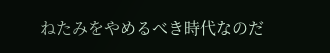ねたみをやめるべき時代なのだ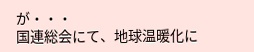が・・・
国連総会にて、地球温暖化に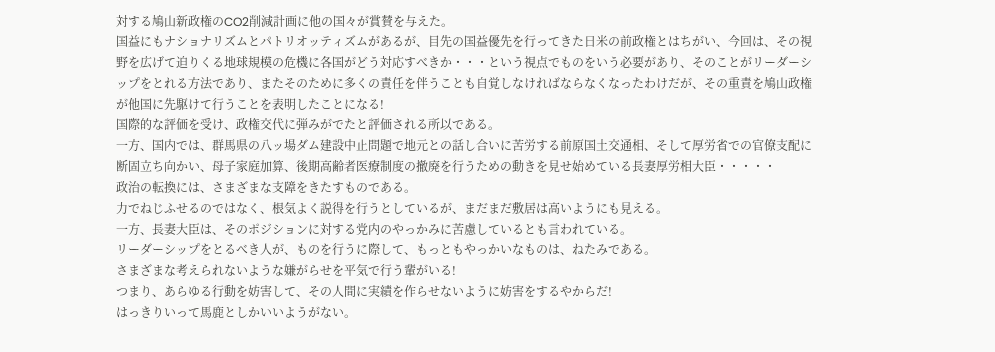対する鳩山新政権のCO2削減計画に他の国々が賞賛を与えた。
国益にもナショナリズムとパトリオッティズムがあるが、目先の国益優先を行ってきた日米の前政権とはちがい、今回は、その視野を広げて迫りくる地球規模の危機に各国がどう対応すべきか・・・という視点でものをいう必要があり、そのことがリーダーシップをとれる方法であり、またそのために多くの責任を伴うことも自覚しなければならなくなったわけだが、その重責を鳩山政権が他国に先駆けて行うことを表明したことになる!
国際的な評価を受け、政権交代に弾みがでたと評価される所以である。
一方、国内では、群馬県の八ッ場ダム建設中止問題で地元との話し合いに苦労する前原国土交通相、そして厚労省での官僚支配に断固立ち向かい、母子家庭加算、後期高齢者医療制度の撤廃を行うための動きを見せ始めている長妻厚労相大臣・・・・・
政治の転換には、さまざまな支障をきたすものである。
力でねじふせるのではなく、根気よく説得を行うとしているが、まだまだ敷居は高いようにも見える。
一方、長妻大臣は、そのポジションに対する党内のやっかみに苦慮しているとも言われている。
リーダーシップをとるべき人が、ものを行うに際して、もっともやっかいなものは、ねたみである。
さまざまな考えられないような嫌がらせを平気で行う輩がいる!
つまり、あらゆる行動を妨害して、その人間に実績を作らせないように妨害をするやからだ!
はっきりいって馬鹿としかいいようがない。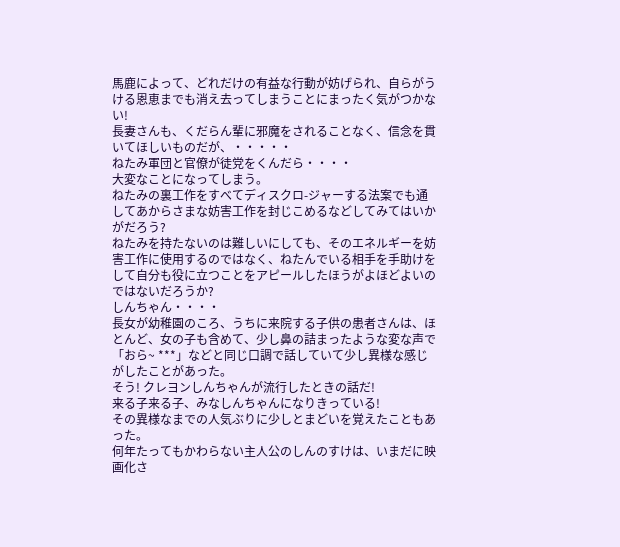馬鹿によって、どれだけの有益な行動が妨げられ、自らがうける恩恵までも消え去ってしまうことにまったく気がつかない!
長妻さんも、くだらん輩に邪魔をされることなく、信念を貫いてほしいものだが、・・・・・
ねたみ軍団と官僚が徒党をくんだら・・・・
大変なことになってしまう。
ねたみの裏工作をすべてディスクロ-ジャーする法案でも通してあからさまな妨害工作を封じこめるなどしてみてはいかがだろう?
ねたみを持たないのは難しいにしても、そのエネルギーを妨害工作に使用するのではなく、ねたんでいる相手を手助けをして自分も役に立つことをアピールしたほうがよほどよいのではないだろうか?
しんちゃん・・・・
長女が幼稚園のころ、うちに来院する子供の患者さんは、ほとんど、女の子も含めて、少し鼻の詰まったような変な声で「おら~ ***」などと同じ口調で話していて少し異様な感じがしたことがあった。
そう! クレヨンしんちゃんが流行したときの話だ!
来る子来る子、みなしんちゃんになりきっている!
その異様なまでの人気ぶりに少しとまどいを覚えたこともあった。
何年たってもかわらない主人公のしんのすけは、いまだに映画化さ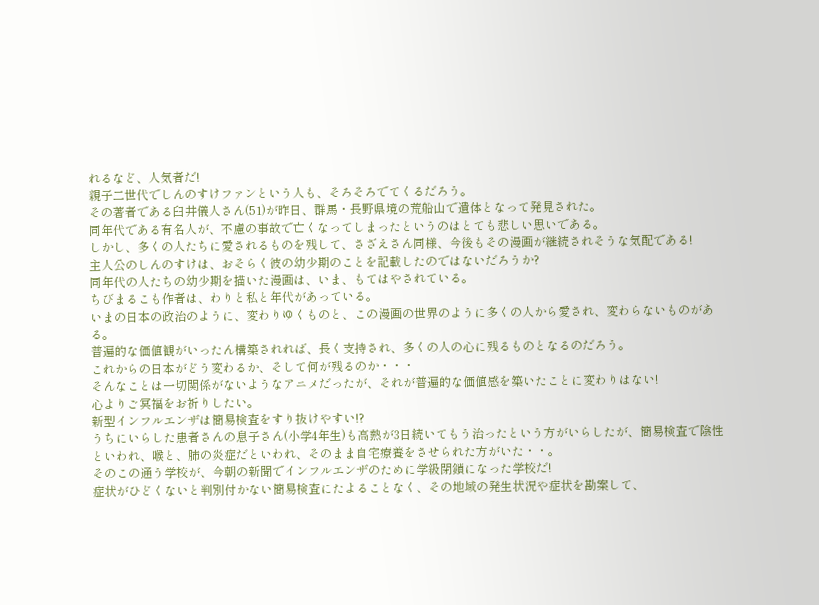れるなど、人気者だ!
親子二世代でしんのすけファンという人も、そろそろでてくるだろう。
その著者である臼井儀人さん(51)が昨日、群馬・長野県境の荒船山で遺体となって発見された。
同年代である有名人が、不慮の事故で亡くなってしまったというのはとても悲しい思いである。
しかし、多くの人たちに愛されるものを残して、さざえさん同様、今後もその漫画が継続されそうな気配である!
主人公のしんのすけは、おそらく彼の幼少期のことを記載したのではないだろうか?
同年代の人たちの幼少期を描いた漫画は、いま、もてはやされている。
ちびまるこも作者は、わりと私と年代があっている。
いまの日本の政治のように、変わりゆくものと、この漫画の世界のように多くの人から愛され、変わらないものがある。
普遍的な価値観がいったん構築されれば、長く支持され、多くの人の心に残るものとなるのだろう。
これからの日本がどう変わるか、そして何が残るのか・・・
そんなことは一切関係がないようなアニメだったが、それが普遍的な価値感を築いたことに変わりはない!
心よりご冥福をお祈りしたい。
新型インフルエンザは簡易検査をすり抜けやすい!?
うちにいらした患者さんの息子さん(小学4年生)も高熱が3日続いてもう治ったという方がいらしたが、簡易検査で陰性といわれ、喉と、肺の炎症だといわれ、そのまま自宅療養をさせられた方がいた・・。
そのこの通う学校が、今朝の新聞でインフルエンザのために学級閉鎖になった学校だ!
症状がひどくないと判別付かない簡易検査にたよることなく、その地域の発生状況や症状を勘案して、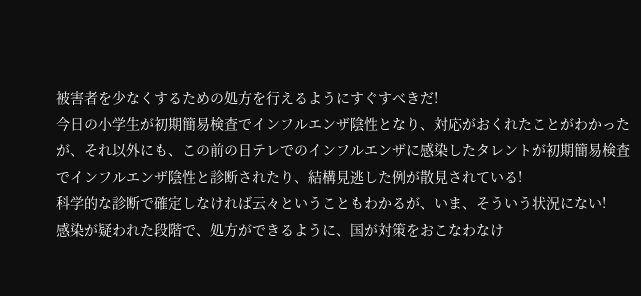被害者を少なくするための処方を行えるようにすぐすべきだ!
今日の小学生が初期簡易検査でインフルエンザ陰性となり、対応がおくれたことがわかったが、それ以外にも、この前の日テレでのインフルエンザに感染したタレントが初期簡易検査でインフルエンザ陰性と診断されたり、結構見逃した例が散見されている!
科学的な診断で確定しなければ云々ということもわかるが、いま、そういう状況にない!
感染が疑われた段階で、処方ができるように、国が対策をおこなわなけ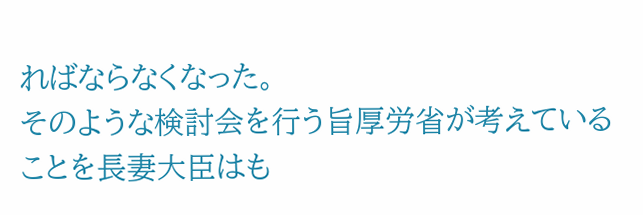ればならなくなった。
そのような検討会を行う旨厚労省が考えていることを長妻大臣はも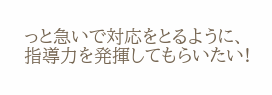っと急いで対応をとるように、指導力を発揮してもらいたい!